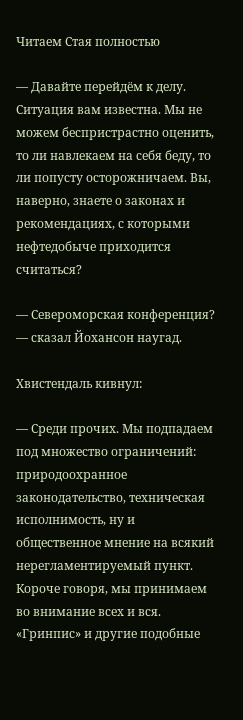Читаем Стая полностью

— Давайте перейдём к делу. Ситуация вам известна. Мы не можем беспристрастно оценить, то ли навлекаем на себя беду, то ли попусту осторожничаем. Вы, наверно, знаете о законах и рекомендациях, с которыми нефтедобыче приходится считаться?

— Североморская конференция? — сказал Йохансон наугад.

Хвистендаль кивнул:

— Среди прочих. Мы подпадаем под множество ограничений: природоохранное законодательство, техническая исполнимость, ну и общественное мнение на всякий нерегламентируемый пункт. Короче говоря, мы принимаем во внимание всех и вся. «Гринпис» и другие подобные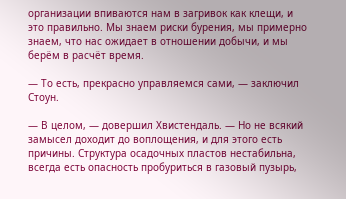организации впиваются нам в загривок как клещи, и это правильно. Мы знаем риски бурения, мы примерно знаем, что нас ожидает в отношении добычи, и мы берём в расчёт время.

— То есть, прекрасно управляемся сами, — заключил Стоун.

— В целом, — довершил Хвистендаль. — Но не всякий замысел доходит до воплощения, и для этого есть причины. Структура осадочных пластов нестабильна, всегда есть опасность пробуриться в газовый пузырь,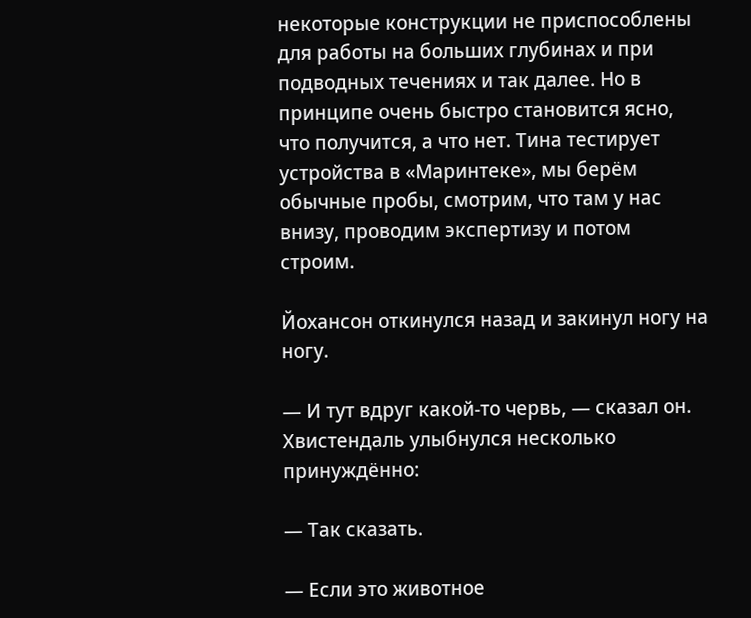некоторые конструкции не приспособлены для работы на больших глубинах и при подводных течениях и так далее. Но в принципе очень быстро становится ясно, что получится, а что нет. Тина тестирует устройства в «Маринтеке», мы берём обычные пробы, смотрим, что там у нас внизу, проводим экспертизу и потом строим.

Йохансон откинулся назад и закинул ногу на ногу.

— И тут вдруг какой-то червь, — сказал он. Хвистендаль улыбнулся несколько принуждённо:

— Так сказать.

— Если это животное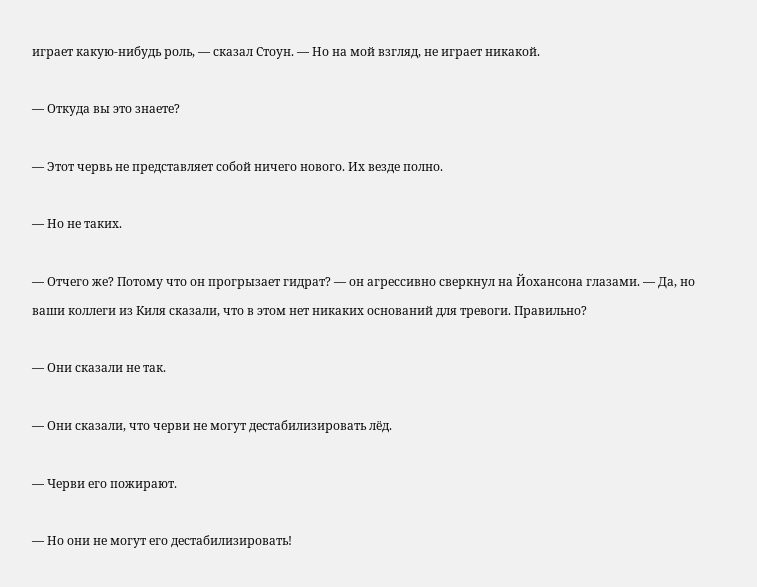играет какую-нибудь роль, — сказал Стоун. — Но на мой взгляд, не играет никакой.

— Откуда вы это знаете?

— Этот червь не представляет собой ничего нового. Их везде полно.

— Но не таких.

— Отчего же? Потому что он прогрызает гидрат? — он агрессивно сверкнул на Йохансона глазами. — Да, но ваши коллеги из Киля сказали, что в этом нет никаких оснований для тревоги. Правильно?

— Они сказали не так.

— Они сказали, что черви не могут дестабилизировать лёд.

— Черви его пожирают.

— Но они не могут его дестабилизировать!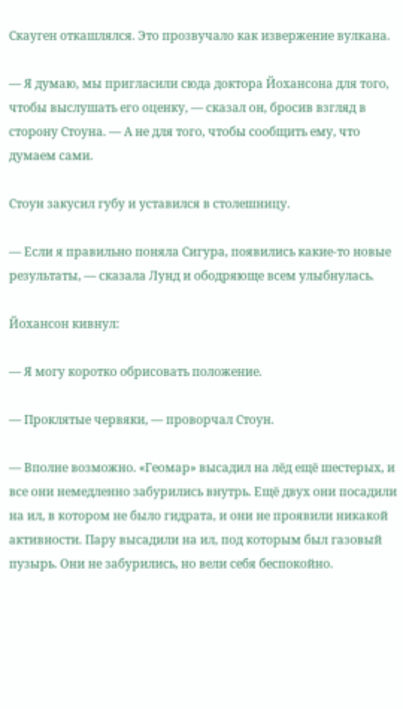Скауген откашлялся. Это прозвучало как извержение вулкана.

— Я думаю, мы пригласили сюда доктора Йохансона для того, чтобы выслушать его оценку, — сказал он, бросив взгляд в сторону Стоуна. — А не для того, чтобы сообщить ему, что думаем сами.

Стоун закусил губу и уставился в столешницу.

— Если я правильно поняла Сигура, появились какие-то новые результаты, — сказала Лунд и ободряюще всем улыбнулась.

Йохансон кивнул:

— Я могу коротко обрисовать положение.

— Проклятые червяки, — проворчал Стоун.

— Вполне возможно. «Геомар» высадил на лёд ещё шестерых, и все они немедленно забурились внутрь. Ещё двух они посадили на ил, в котором не было гидрата, и они не проявили никакой активности. Пару высадили на ил, под которым был газовый пузырь. Они не забурились, но вели себя беспокойно.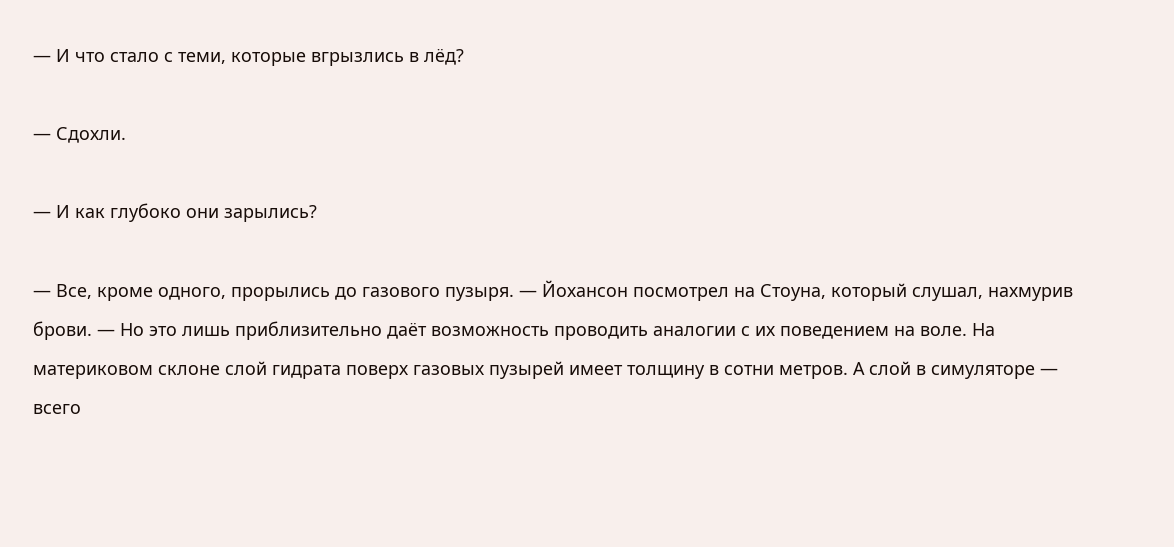— И что стало с теми, которые вгрызлись в лёд?

— Сдохли.

— И как глубоко они зарылись?

— Все, кроме одного, прорылись до газового пузыря. — Йохансон посмотрел на Стоуна, который слушал, нахмурив брови. — Но это лишь приблизительно даёт возможность проводить аналогии с их поведением на воле. На материковом склоне слой гидрата поверх газовых пузырей имеет толщину в сотни метров. А слой в симуляторе — всего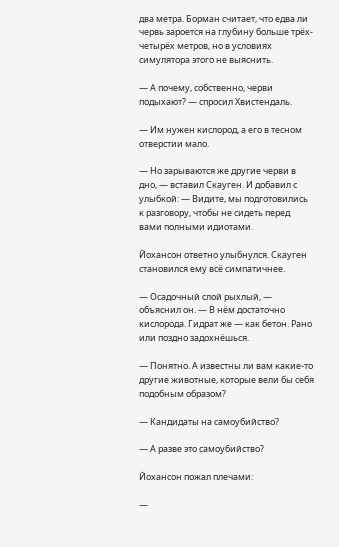два метра. Борман считает, что едва ли червь зароется на глубину больше трёх-четырёх метров, но в условиях симулятора этого не выяснить.

— А почему, собственно, черви подыхают? — спросил Хвистендаль.

— Им нужен кислород, а его в тесном отверстии мало.

— Но зарываются же другие черви в дно, — вставил Скауген. И добавил с улыбкой: — Видите, мы подготовились к разговору, чтобы не сидеть перед вами полными идиотами.

Йохансон ответно улыбнулся. Скауген становился ему всё симпатичнее.

— Осадочный слой рыхлый, — объяснил он. — В нём достаточно кислорода. Гидрат же — как бетон. Рано или поздно задохнёшься.

— Понятно. А известны ли вам какие-то другие животные, которые вели бы себя подобным образом?

— Кандидаты на самоубийство?

— А разве это самоубийство?

Йохансон пожал плечами:

—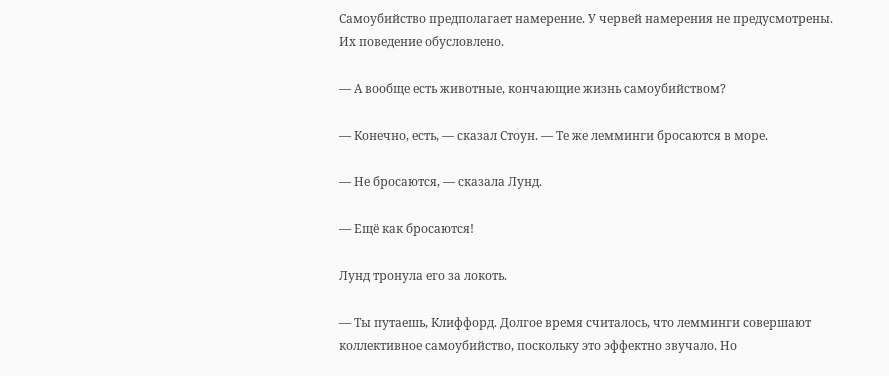Самоубийство предполагает намерение. У червей намерения не предусмотрены. Их поведение обусловлено.

— А вообще есть животные, кончающие жизнь самоубийством?

— Конечно, есть, — сказал Стоун. — Те же лемминги бросаются в море.

— Не бросаются, — сказала Лунд.

— Ещё как бросаются!

Лунд тронула его за локоть.

— Ты путаешь, Клиффорд. Долгое время считалось, что лемминги совершают коллективное самоубийство, поскольку это эффектно звучало. Но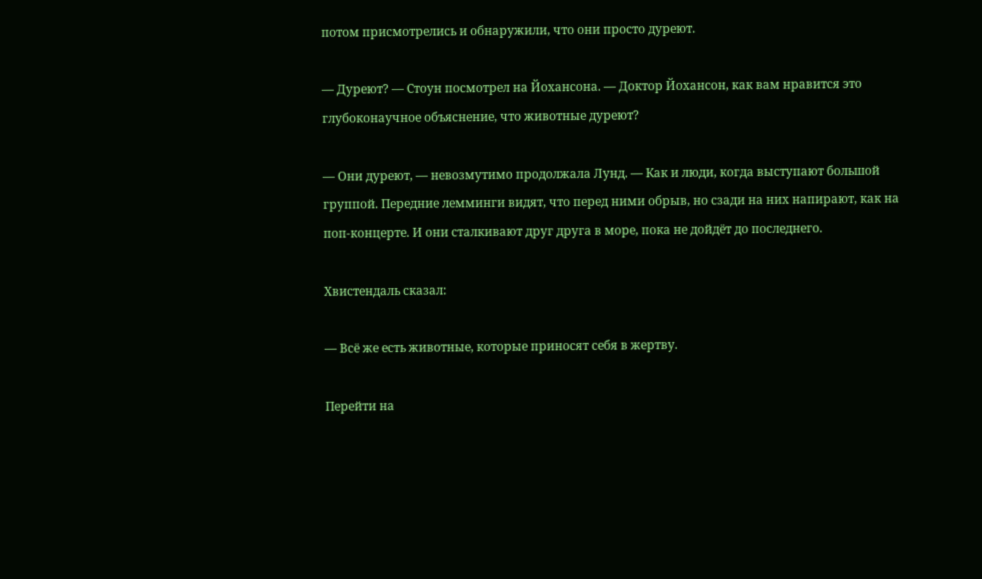потом присмотрелись и обнаружили, что они просто дуреют.

— Дуреют? — Стоун посмотрел на Йохансона. — Доктор Йохансон, как вам нравится это глубоконаучное объяснение, что животные дуреют?

— Они дуреют, — невозмутимо продолжала Лунд. — Как и люди, когда выступают большой группой. Передние лемминги видят, что перед ними обрыв, но сзади на них напирают, как на поп-концерте. И они сталкивают друг друга в море, пока не дойдёт до последнего.

Хвистендаль сказал:

— Всё же есть животные, которые приносят себя в жертву.

Перейти на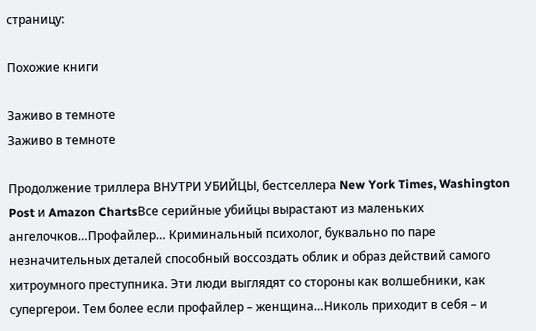страницу:

Похожие книги

Заживо в темноте
Заживо в темноте

Продолжение триллера ВНУТРИ УБИЙЦЫ, бестселлера New York Times, Washington Post и Amazon ChartsВсе серийные убийцы вырастают из маленьких ангелочков…Профайлер… Криминальный психолог, буквально по паре незначительных деталей способный воссоздать облик и образ действий самого хитроумного преступника. Эти люди выглядят со стороны как волшебники, как супергерои. Тем более если профайлер – женщина…Николь приходит в себя – и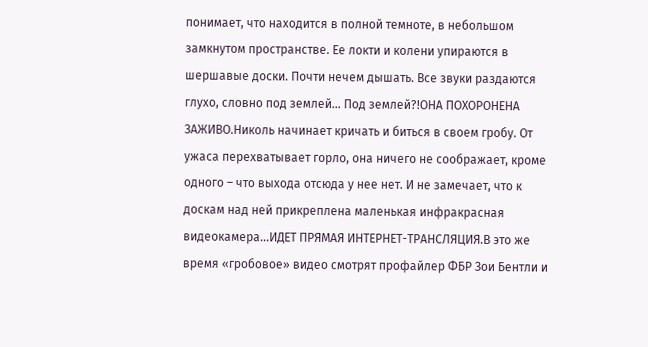понимает, что находится в полной темноте, в небольшом замкнутом пространстве. Ее локти и колени упираются в шершавые доски. Почти нечем дышать. Все звуки раздаются глухо, словно под землей… Под землей?!ОНА ПОХОРОНЕНА ЗАЖИВО.Николь начинает кричать и биться в своем гробу. От ужаса перехватывает горло, она ничего не соображает, кроме одного – что выхода отсюда у нее нет. И не замечает, что к доскам над ней прикреплена маленькая инфракрасная видеокамера…ИДЕТ ПРЯМАЯ ИНТЕРНЕТ-ТРАНСЛЯЦИЯ.В это же время «гробовое» видео смотрят профайлер ФБР Зои Бентли и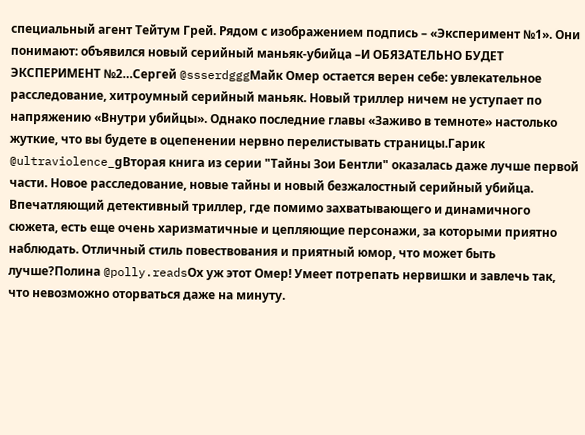специальный агент Тейтум Грей. Рядом с изображением подпись – «Эксперимент №1». Они понимают: объявился новый серийный маньяк-убийца –И ОБЯЗАТЕЛЬНО БУДЕТ ЭКСПЕРИМЕНТ №2…Сергей @ssserdgggМайк Омер остается верен себе: увлекательное расследование, хитроумный серийный маньяк. Новый триллер ничем не уступает по напряжению «Внутри убийцы». Однако последние главы «Заживо в темноте» настолько жуткие, что вы будете в оцепенении нервно перелистывать страницы.Гарик @ultraviolence_gВторая книга из серии "Тайны Зои Бентли" оказалась даже лучше первой части. Новое расследование, новые тайны и новый безжалостный серийный убийца. Впечатляющий детективный триллер, где помимо захватывающего и динамичного сюжета, есть еще очень харизматичные и цепляющие персонажи, за которыми приятно наблюдать. Отличный стиль повествования и приятный юмор, что может быть лучше?Полина @polly.readsОх уж этот Омер! Умеет потрепать нервишки и завлечь так, что невозможно оторваться даже на минуту.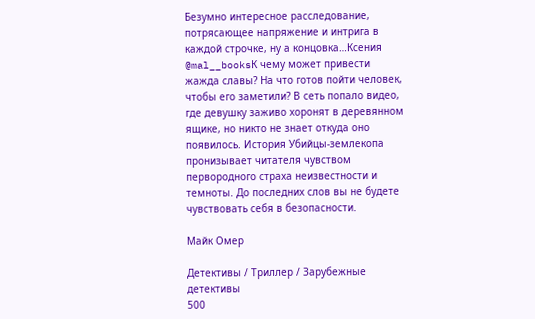Безумно интересное расследование, потрясающее напряжение и интрига в каждой строчке, ну а концовка…Ксения @mal__booksК чему может привести жажда славы? На что готов пойти человек, чтобы его заметили? В сеть попало видео, где девушку заживо хоронят в деревянном ящике, но никто не знает откуда оно появилось. История Убийцы-землекопа пронизывает читателя чувством первородного страха неизвестности и темноты. До последних слов вы не будете чувствовать себя в безопасности.

Майк Омер

Детективы / Триллер / Зарубежные детективы
500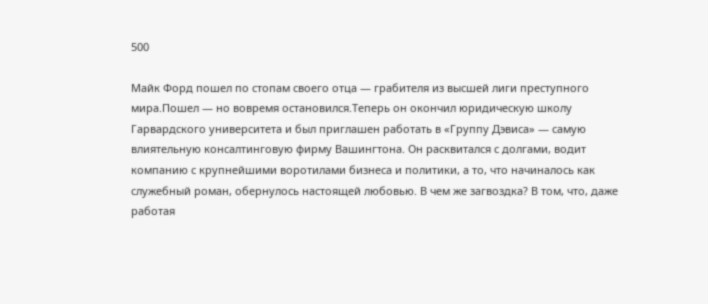500

Майк Форд пошел по стопам своего отца — грабителя из высшей лиги преступного мира.Пошел — но вовремя остановился.Теперь он окончил юридическую школу Гарвардского университета и был приглашен работать в «Группу Дэвиса» — самую влиятельную консалтинговую фирму Вашингтона. Он расквитался с долгами, водит компанию с крупнейшими воротилами бизнеса и политики, а то, что начиналось как служебный роман, обернулось настоящей любовью. В чем же загвоздка? В том, что, даже работая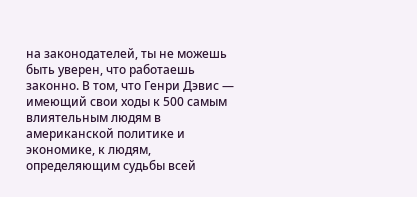на законодателей, ты не можешь быть уверен, что работаешь законно. В том, что Генри Дэвис — имеющий свои ходы к 500 самым влиятельным людям в американской политике и экономике, к людям, определяющим судьбы всей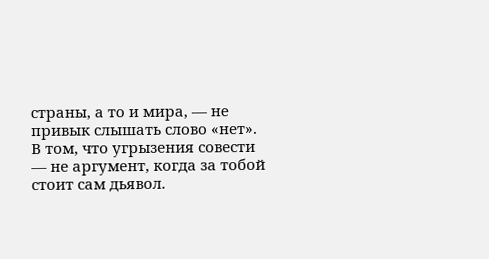страны, а то и мира, — не привык слышать слово «нет». В том, что угрызения совести — не аргумент, когда за тобой стоит сам дьявол.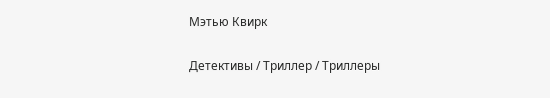Мэтью Квирк

Детективы / Триллер / Триллеры